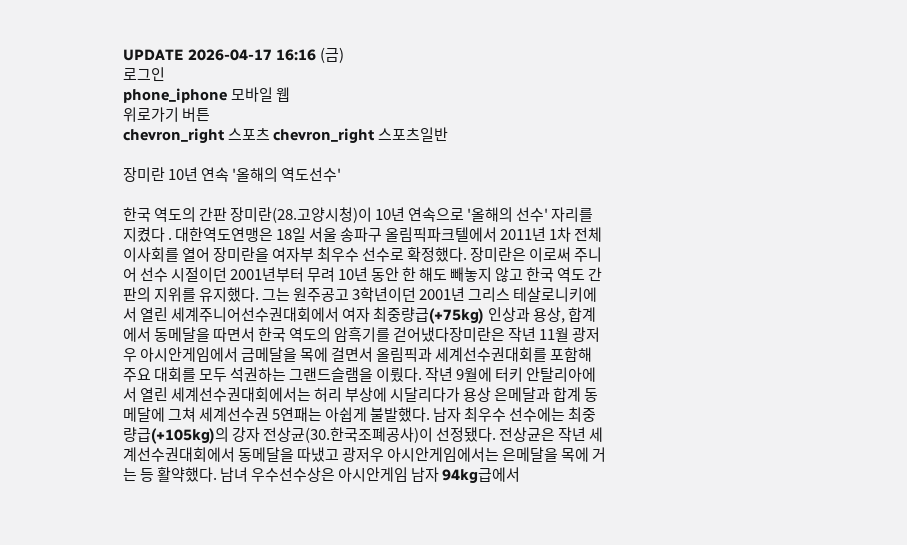UPDATE 2026-04-17 16:16 (금)
로그인
phone_iphone 모바일 웹
위로가기 버튼
chevron_right 스포츠 chevron_right 스포츠일반

장미란 10년 연속 '올해의 역도선수'

한국 역도의 간판 장미란(28.고양시청)이 10년 연속으로 '올해의 선수' 자리를 지켰다 . 대한역도연맹은 18일 서울 송파구 올림픽파크텔에서 2011년 1차 전체 이사회를 열어 장미란을 여자부 최우수 선수로 확정했다. 장미란은 이로써 주니어 선수 시절이던 2001년부터 무려 10년 동안 한 해도 빼놓지 않고 한국 역도 간판의 지위를 유지했다. 그는 원주공고 3학년이던 2001년 그리스 테살로니키에서 열린 세계주니어선수권대회에서 여자 최중량급(+75kg) 인상과 용상, 합계에서 동메달을 따면서 한국 역도의 암흑기를 걷어냈다장미란은 작년 11월 광저우 아시안게임에서 금메달을 목에 걸면서 올림픽과 세계선수권대회를 포함해 주요 대회를 모두 석권하는 그랜드슬램을 이뤘다. 작년 9월에 터키 안탈리아에서 열린 세계선수권대회에서는 허리 부상에 시달리다가 용상 은메달과 합계 동메달에 그쳐 세계선수권 5연패는 아쉽게 불발했다. 남자 최우수 선수에는 최중량급(+105kg)의 강자 전상균(30.한국조폐공사)이 선정됐다. 전상균은 작년 세계선수권대회에서 동메달을 따냈고 광저우 아시안게임에서는 은메달을 목에 거는 등 활약했다. 남녀 우수선수상은 아시안게임 남자 94kg급에서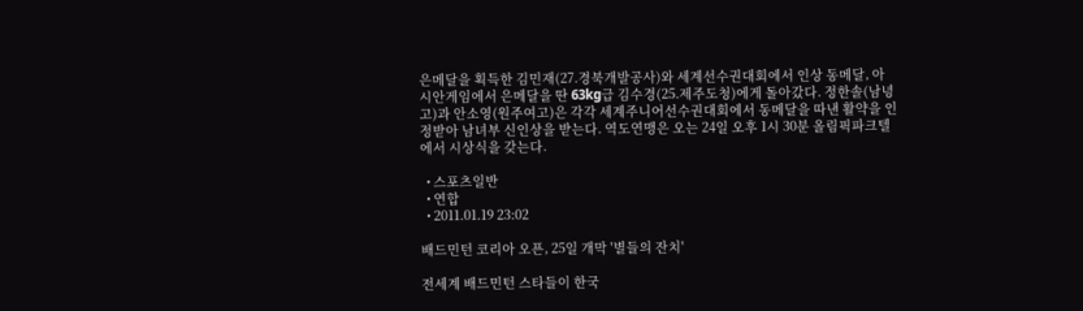은메달을 획득한 김민재(27.경북개발공사)와 세계선수권대회에서 인상 동메달, 아시안게임에서 은메달을 딴 63kg급 김수경(25.제주도청)에게 돌아갔다. 정한솔(남녕고)과 안소영(원주여고)은 각각 세계주니어선수권대회에서 동메달을 따낸 활약을 인정받아 남녀부 신인상을 받는다. 역도연맹은 오는 24일 오후 1시 30분 올림픽파크텔에서 시상식을 갖는다.

  • 스포츠일반
  • 연합
  • 2011.01.19 23:02

배드민턴 코리아 오픈, 25일 개막 '별들의 잔치'

전세계 배드민턴 스타들이 한국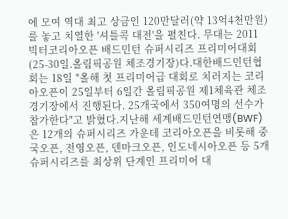에 모여 역대 최고 상금인 120만달러(약 13억4천만원)를 놓고 치열한 '셔틀콕 대전'을 펼친다. 무대는 2011 빅터코리아오픈 배드민턴 슈퍼시리즈 프리미어대회(25-30일.올림픽공원 체조경기장)다.대한배드민턴협회는 18일 "올해 첫 프리미어급 대회로 치러지는 코리아오픈이 25일부터 6일간 올림픽공원 제1체육관 체조경기장에서 진행된다. 25개국에서 350여명의 선수가 참가한다"고 밝혔다.지난해 세계배드민턴연맹(BWF)은 12개의 슈퍼시리즈 가운데 코리아오픈을 비롯해 중국오픈, 전영오픈, 덴마크오픈, 인도네시아오픈 등 5개 슈퍼시리즈를 최상위 단계인 프리미어 대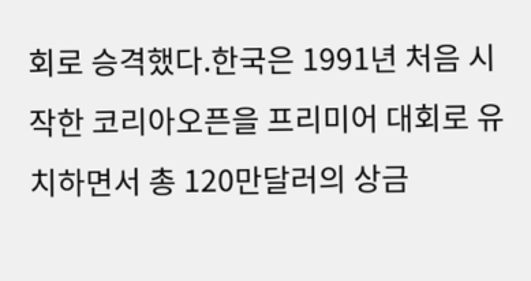회로 승격했다.한국은 1991년 처음 시작한 코리아오픈을 프리미어 대회로 유치하면서 총 120만달러의 상금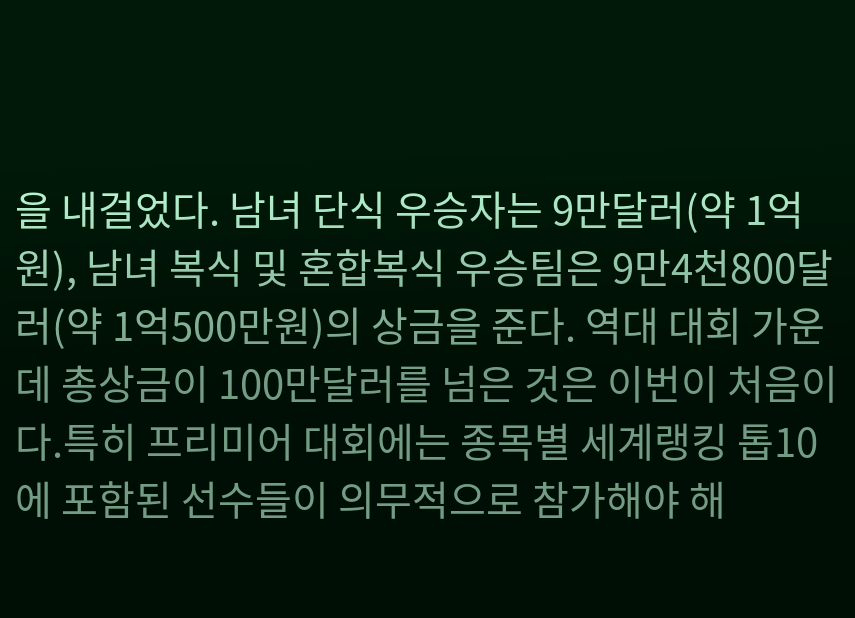을 내걸었다. 남녀 단식 우승자는 9만달러(약 1억원), 남녀 복식 및 혼합복식 우승팀은 9만4천800달러(약 1억500만원)의 상금을 준다. 역대 대회 가운데 총상금이 100만달러를 넘은 것은 이번이 처음이다.특히 프리미어 대회에는 종목별 세계랭킹 톱10에 포함된 선수들이 의무적으로 참가해야 해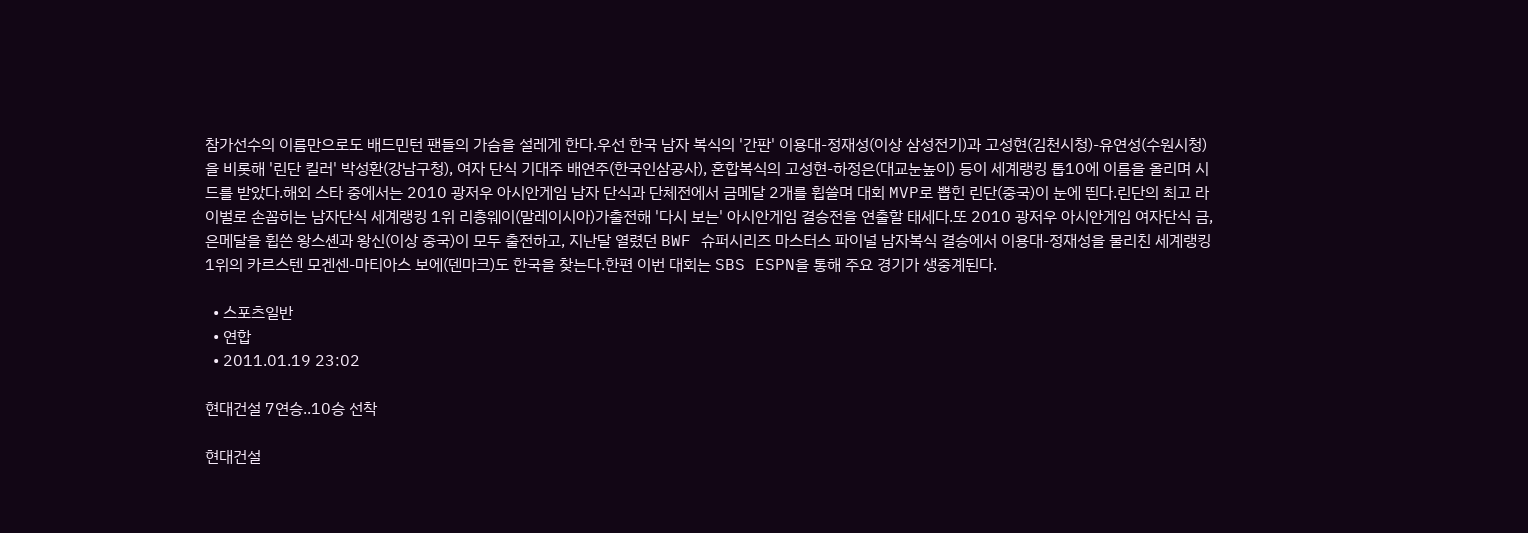참가선수의 이름만으로도 배드민턴 팬들의 가슴을 설레게 한다.우선 한국 남자 복식의 '간판' 이용대-정재성(이상 삼성전기)과 고성현(김천시청)-유연성(수원시청)을 비롯해 '린단 킬러' 박성환(강남구청), 여자 단식 기대주 배연주(한국인삼공사), 혼합복식의 고성현-하정은(대교눈높이) 등이 세계랭킹 톱10에 이름을 올리며 시드를 받았다.해외 스타 중에서는 2010 광저우 아시안게임 남자 단식과 단체전에서 금메달 2개를 휩쓸며 대회 MVP로 뽑힌 린단(중국)이 눈에 띈다.린단의 최고 라이벌로 손꼽히는 남자단식 세계랭킹 1위 리총웨이(말레이시아)가출전해 '다시 보는' 아시안게임 결승전을 연출할 태세다.또 2010 광저우 아시안게임 여자단식 금, 은메달을 휩쓴 왕스셴과 왕신(이상 중국)이 모두 출전하고, 지난달 열렸던 BWF 슈퍼시리즈 마스터스 파이널 남자복식 결승에서 이용대-정재성을 물리친 세계랭킹 1위의 카르스텐 모겐센-마티아스 보에(덴마크)도 한국을 찾는다.한편 이번 대회는 SBS ESPN을 통해 주요 경기가 생중계된다.

  • 스포츠일반
  • 연합
  • 2011.01.19 23:02

현대건설 7연승..10승 선착

현대건설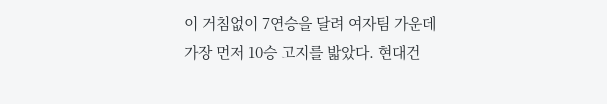이 거침없이 7연승을 달려 여자팀 가운데 가장 먼저 10승 고지를 밟았다. 현대건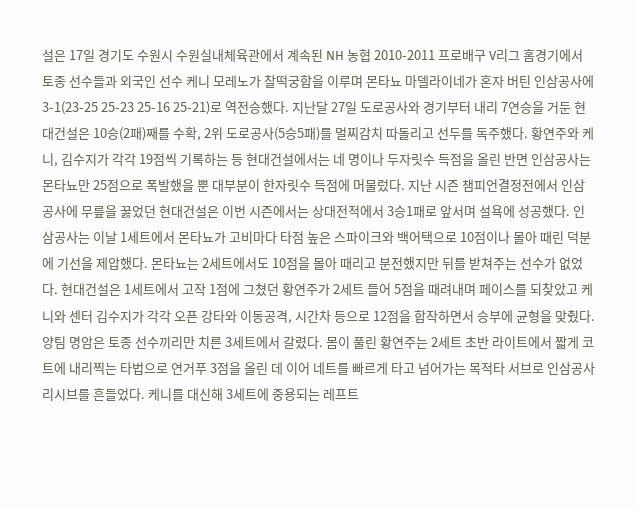설은 17일 경기도 수원시 수원실내체육관에서 계속된 NH 농협 2010-2011 프로배구 V리그 홈경기에서 토종 선수들과 외국인 선수 케니 모레노가 찰떡궁합을 이루며 몬타뇨 마델라이네가 혼자 버틴 인삼공사에 3-1(23-25 25-23 25-16 25-21)로 역전승했다. 지난달 27일 도로공사와 경기부터 내리 7연승을 거둔 현대건설은 10승(2패)째를 수확, 2위 도로공사(5승5패)를 멀찌감치 따돌리고 선두를 독주했다. 황연주와 케니, 김수지가 각각 19점씩 기록하는 등 현대건설에서는 네 명이나 두자릿수 득점을 올린 반면 인삼공사는 몬타뇨만 25점으로 폭발했을 뿐 대부분이 한자릿수 득점에 머물렀다. 지난 시즌 챔피언결정전에서 인삼공사에 무릎을 꿇었던 현대건설은 이번 시즌에서는 상대전적에서 3승1패로 앞서며 설욕에 성공했다. 인삼공사는 이날 1세트에서 몬타뇨가 고비마다 타점 높은 스파이크와 백어택으로 10점이나 몰아 때린 덕분에 기선을 제압했다. 몬타뇨는 2세트에서도 10점을 몰아 때리고 분전했지만 뒤를 받쳐주는 선수가 없었다. 현대건설은 1세트에서 고작 1점에 그쳤던 황연주가 2세트 들어 5점을 때려내며 페이스를 되찾았고 케니와 센터 김수지가 각각 오픈 강타와 이동공격, 시간차 등으로 12점을 합작하면서 승부에 균형을 맞췄다. 양팀 명암은 토종 선수끼리만 치른 3세트에서 갈렸다. 몸이 풀린 황연주는 2세트 초반 라이트에서 짧게 코트에 내리찍는 타법으로 연거푸 3점을 올린 데 이어 네트를 빠르게 타고 넘어가는 목적타 서브로 인삼공사 리시브를 흔들었다. 케니를 대신해 3세트에 중용되는 레프트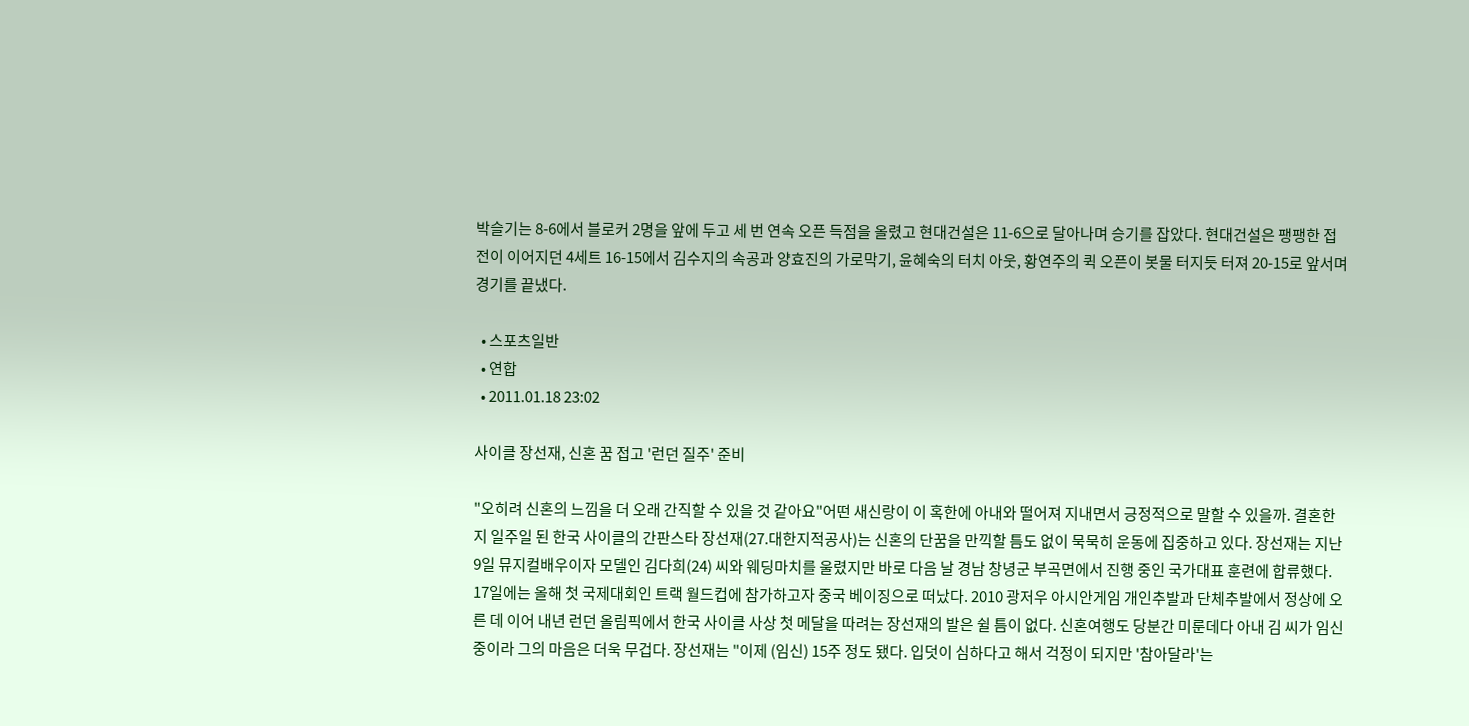박슬기는 8-6에서 블로커 2명을 앞에 두고 세 번 연속 오픈 득점을 올렸고 현대건설은 11-6으로 달아나며 승기를 잡았다. 현대건설은 팽팽한 접전이 이어지던 4세트 16-15에서 김수지의 속공과 양효진의 가로막기, 윤혜숙의 터치 아웃, 황연주의 퀵 오픈이 봇물 터지듯 터져 20-15로 앞서며 경기를 끝냈다.

  • 스포츠일반
  • 연합
  • 2011.01.18 23:02

사이클 장선재, 신혼 꿈 접고 '런던 질주' 준비

"오히려 신혼의 느낌을 더 오래 간직할 수 있을 것 같아요"어떤 새신랑이 이 혹한에 아내와 떨어져 지내면서 긍정적으로 말할 수 있을까. 결혼한 지 일주일 된 한국 사이클의 간판스타 장선재(27.대한지적공사)는 신혼의 단꿈을 만끽할 틈도 없이 묵묵히 운동에 집중하고 있다. 장선재는 지난 9일 뮤지컬배우이자 모델인 김다희(24) 씨와 웨딩마치를 울렸지만 바로 다음 날 경남 창녕군 부곡면에서 진행 중인 국가대표 훈련에 합류했다. 17일에는 올해 첫 국제대회인 트랙 월드컵에 참가하고자 중국 베이징으로 떠났다. 2010 광저우 아시안게임 개인추발과 단체추발에서 정상에 오른 데 이어 내년 런던 올림픽에서 한국 사이클 사상 첫 메달을 따려는 장선재의 발은 쉴 틈이 없다. 신혼여행도 당분간 미룬데다 아내 김 씨가 임신 중이라 그의 마음은 더욱 무겁다. 장선재는 "이제 (임신) 15주 정도 됐다. 입덧이 심하다고 해서 걱정이 되지만 '참아달라'는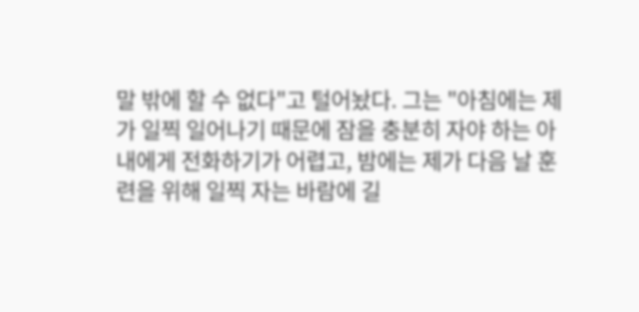말 밖에 할 수 없다"고 털어놨다. 그는 "아침에는 제가 일찍 일어나기 때문에 잠을 충분히 자야 하는 아내에게 전화하기가 어렵고, 밤에는 제가 다음 날 훈련을 위해 일찍 자는 바람에 길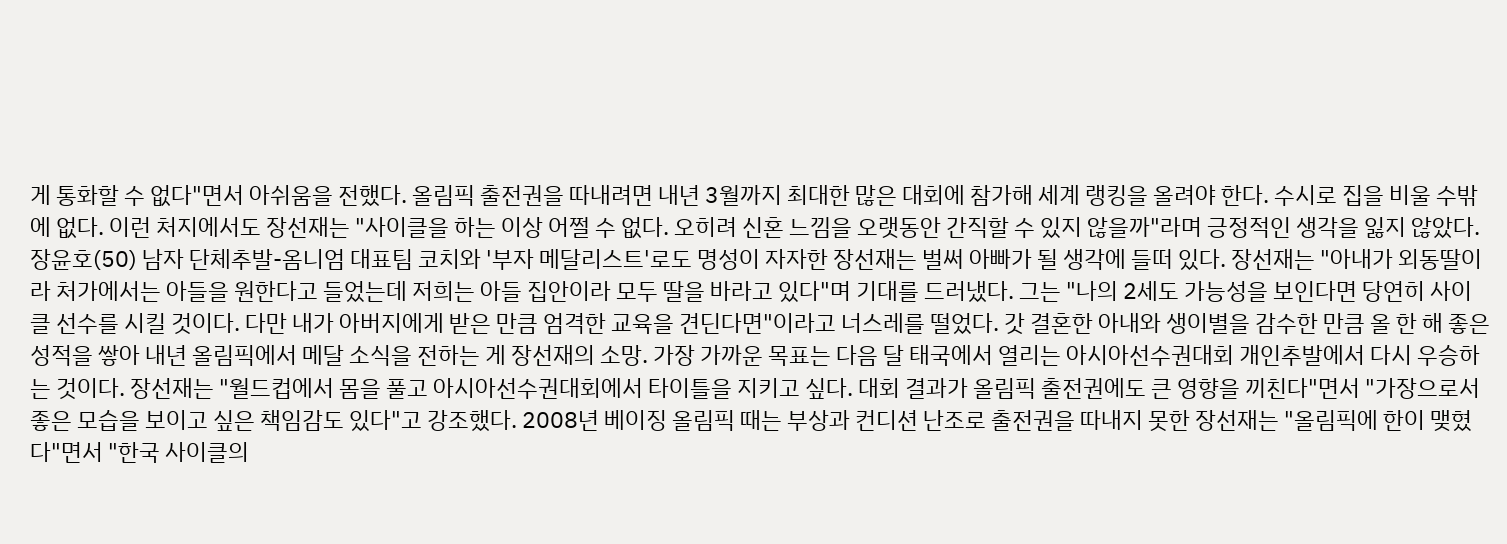게 통화할 수 없다"면서 아쉬움을 전했다. 올림픽 출전권을 따내려면 내년 3월까지 최대한 많은 대회에 참가해 세계 랭킹을 올려야 한다. 수시로 집을 비울 수밖에 없다. 이런 처지에서도 장선재는 "사이클을 하는 이상 어쩔 수 없다. 오히려 신혼 느낌을 오랫동안 간직할 수 있지 않을까"라며 긍정적인 생각을 잃지 않았다. 장윤호(50) 남자 단체추발-옴니엄 대표팀 코치와 '부자 메달리스트'로도 명성이 자자한 장선재는 벌써 아빠가 될 생각에 들떠 있다. 장선재는 "아내가 외동딸이라 처가에서는 아들을 원한다고 들었는데 저희는 아들 집안이라 모두 딸을 바라고 있다"며 기대를 드러냈다. 그는 "나의 2세도 가능성을 보인다면 당연히 사이클 선수를 시킬 것이다. 다만 내가 아버지에게 받은 만큼 엄격한 교육을 견딘다면"이라고 너스레를 떨었다. 갓 결혼한 아내와 생이별을 감수한 만큼 올 한 해 좋은 성적을 쌓아 내년 올림픽에서 메달 소식을 전하는 게 장선재의 소망. 가장 가까운 목표는 다음 달 태국에서 열리는 아시아선수권대회 개인추발에서 다시 우승하는 것이다. 장선재는 "월드컵에서 몸을 풀고 아시아선수권대회에서 타이틀을 지키고 싶다. 대회 결과가 올림픽 출전권에도 큰 영향을 끼친다"면서 "가장으로서 좋은 모습을 보이고 싶은 책임감도 있다"고 강조했다. 2008년 베이징 올림픽 때는 부상과 컨디션 난조로 출전권을 따내지 못한 장선재는 "올림픽에 한이 맺혔다"면서 "한국 사이클의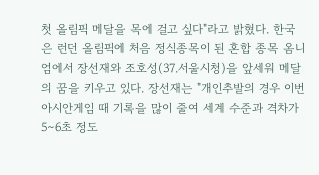첫 올림픽 메달을 목에 걸고 싶다"라고 밝혔다. 한국은 런던 올림픽에 처음 정식종목이 된 혼합 종목 옴니엄에서 장선재와 조호성(37.서울시청)을 앞세워 메달의 꿈을 키우고 있다. 장선재는 "개인추발의 경우 이번 아시안게임 때 기록을 많이 줄여 세계 수준과 격차가 5∼6초 정도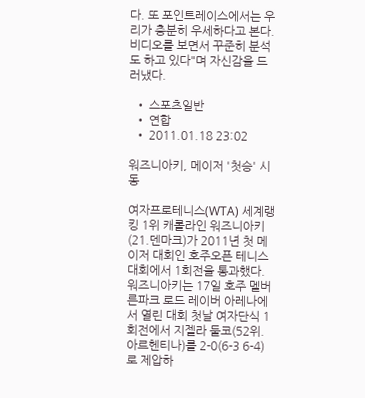다. 또 포인트레이스에서는 우리가 충분히 우세하다고 본다. 비디오를 보면서 꾸준히 분석도 하고 있다"며 자신감을 드러냈다.

  • 스포츠일반
  • 연합
  • 2011.01.18 23:02

워즈니아키, 메이저 '첫승' 시동

여자프로테니스(WTA) 세계랭킹 1위 캐롤라인 워즈니아키(21.덴마크)가 2011년 첫 메이저 대회인 호주오픈 테니스대회에서 1회전을 통과했다.워즈니아키는 17일 호주 멜버른파크 로드 레이버 아레나에서 열린 대회 첫날 여자단식 1회전에서 지젤라 둘코(52위.아르헨티나)를 2-0(6-3 6-4)로 제압하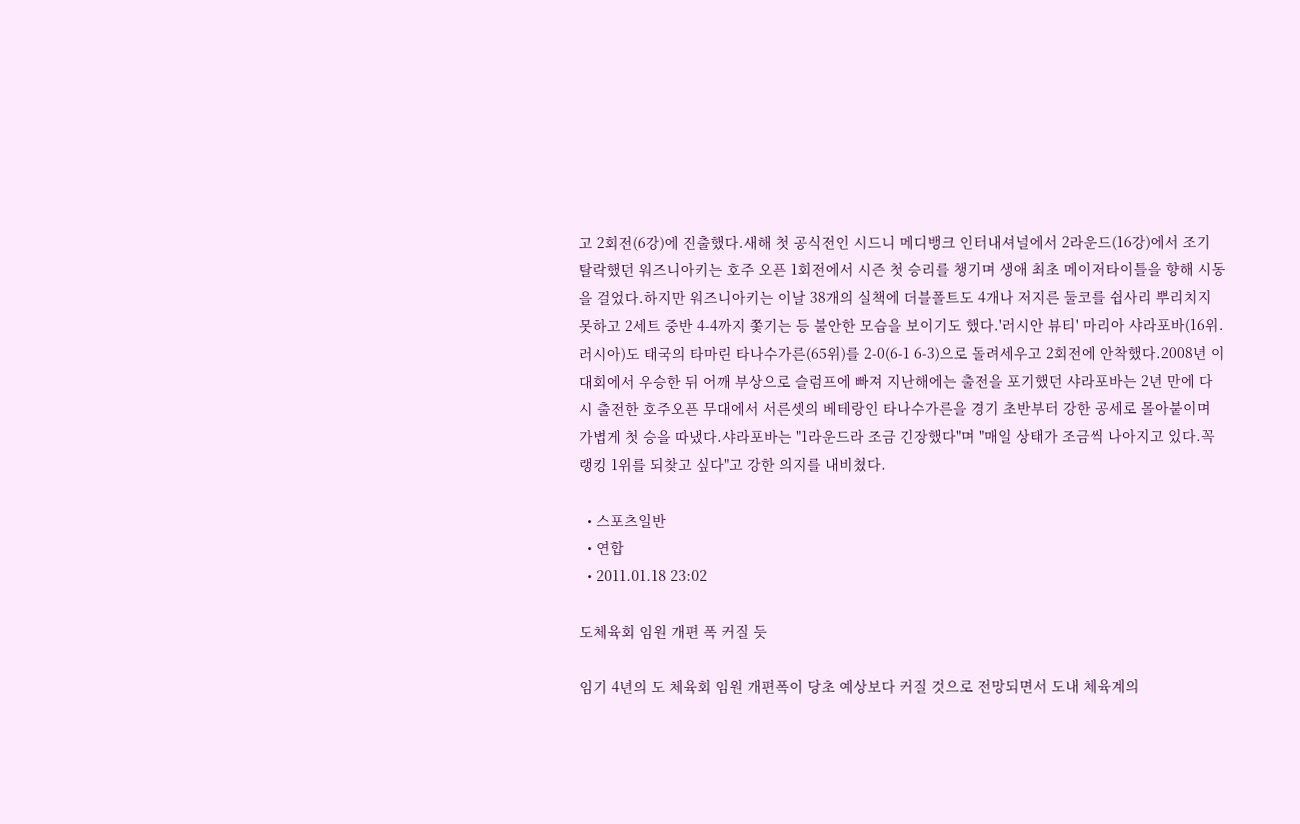고 2회전(6강)에 진출했다.새해 첫 공식전인 시드니 메디뱅크 인터내셔널에서 2라운드(16강)에서 조기 탈락했던 워즈니아키는 호주 오픈 1회전에서 시즌 첫 승리를 챙기며 생애 최초 메이저타이틀을 향해 시동을 걸었다.하지만 워즈니아키는 이날 38개의 실책에 더블폴트도 4개나 저지른 둘코를 쉽사리 뿌리치지 못하고 2세트 중반 4-4까지 쫓기는 등 불안한 모습을 보이기도 했다.'러시안 뷰티' 마리아 샤라포바(16위.러시아)도 태국의 타마린 타나수가른(65위)를 2-0(6-1 6-3)으로 돌려세우고 2회전에 안착했다.2008년 이 대회에서 우승한 뒤 어깨 부상으로 슬럼프에 빠져 지난해에는 출전을 포기했던 샤라포바는 2년 만에 다시 출전한 호주오픈 무대에서 서른셋의 베테랑인 타나수가른을 경기 초반부터 강한 공세로 몰아붙이며 가볍게 첫 승을 따냈다.샤라포바는 "1라운드라 조금 긴장했다"며 "매일 상태가 조금씩 나아지고 있다.꼭 랭킹 1위를 되찾고 싶다"고 강한 의지를 내비쳤다.

  • 스포츠일반
  • 연합
  • 2011.01.18 23:02

도체육회 임원 개편 폭 커질 듯

임기 4년의 도 체육회 임원 개편폭이 당초 예상보다 커질 것으로 전망되면서 도내 체육계의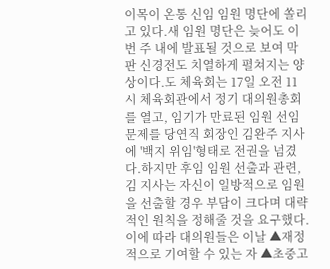이목이 온통 신임 임원 명단에 쏠리고 있다.새 임원 명단은 늦어도 이번 주 내에 발표될 것으로 보여 막판 신경전도 치열하게 펼쳐지는 양상이다.도 체육회는 17일 오전 11시 체육회관에서 정기 대의원총회를 열고, 임기가 만료된 임원 선임 문제를 당연직 회장인 김완주 지사에 '백지 위임'형태로 전권을 넘겼다.하지만 후임 임원 선출과 관련, 김 지사는 자신이 일방적으로 임원을 선출할 경우 부담이 크다며 대략적인 원칙을 정해줄 것을 요구했다.이에 따라 대의원들은 이날 ▲재정적으로 기여할 수 있는 자 ▲초중고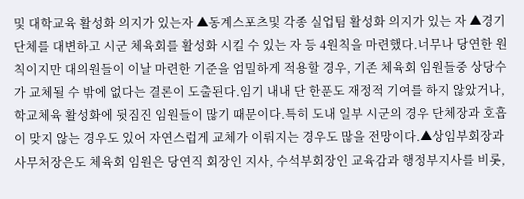및 대학교육 활성화 의지가 있는자 ▲동계스포츠및 각종 실업팀 활성화 의지가 있는 자 ▲경기 단체를 대변하고 시군 체육회를 활성화 시킬 수 있는 자 등 4원칙을 마련했다.너무나 당연한 원칙이지만 대의원들이 이날 마련한 기준을 엄밀하게 적용할 경우, 기존 체육회 임원들중 상당수가 교체될 수 밖에 없다는 결론이 도출된다.임기 내내 단 한푼도 재정적 기여를 하지 않았거나, 학교체육 활성화에 뒷짐진 임원들이 많기 때문이다.특히 도내 일부 시군의 경우 단체장과 호흡이 맞지 않는 경우도 있어 자연스럽게 교체가 이뤄지는 경우도 많을 전망이다.▲상임부회장과 사무처장은도 체육회 임원은 당연직 회장인 지사, 수석부회장인 교육감과 행정부지사를 비롯,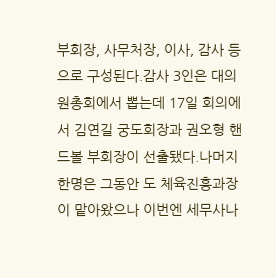부회장, 사무처장, 이사, 감사 등으로 구성된다.감사 3인은 대의원총회에서 뽑는데 17일 회의에서 김연길 궁도회장과 권오형 핸드볼 부회장이 선출됐다.나머지 한명은 그동안 도 체육진흥과장이 맡아왔으나 이번엔 세무사나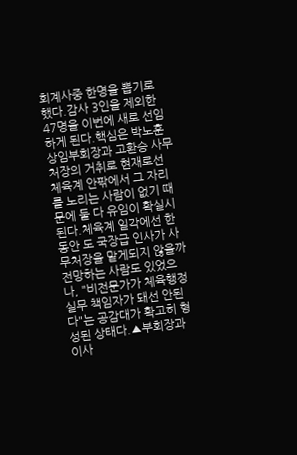회계사중 한명을 뽑기로 했다.감사 3인을 제외한 47명을 이번에 새로 선임하게 된다.핵심은 박노훈 상임부회장과 고환승 사무처장의 거취로 현재로선 체육계 안팎에서 그 자리를 노리는 사람이 없기 때문에 둘 다 유임이 확실시된다.체육계 일각에선 한동안 도 국장급 인사가 사무처장을 맡게되지 않을까 전망하는 사람도 있었으나, "비전문가가 체육행정 실무 책임자가 돼선 안된다"는 공감대가 확고히 형성된 상태다.▲부회장과 이사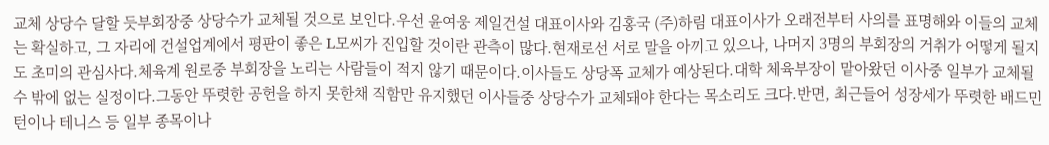교체 상당수 달할 듯부회장중 상당수가 교체될 것으로 보인다.우선 윤여웅 제일건설 대표이사와 김홍국 (주)하림 대표이사가 오래전부터 사의를 표명해와 이들의 교체는 확실하고, 그 자리에 건설업계에서 평판이 좋은 L모씨가 진입할 것이란 관측이 많다.현재로선 서로 말을 아끼고 있으나, 나머지 3명의 부회장의 거취가 어떻게 될지도 초미의 관심사다.체육계 원로중 부회장을 노리는 사람들이 적지 않기 때문이다.이사들도 상당폭 교체가 예상된다.대학 체육부장이 맡아왔던 이사중 일부가 교체될 수 밖에 없는 실정이다.그동안 뚜렷한 공헌을 하지 못한채 직함만 유지했던 이사들중 상당수가 교체돼야 한다는 목소리도 크다.반면, 최근들어 성장세가 뚜렷한 배드민턴이나 테니스 등 일부 종목이나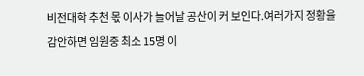비전대학 추천 몫 이사가 늘어날 공산이 커 보인다.여러가지 정황을 감안하면 임원중 최소 15명 이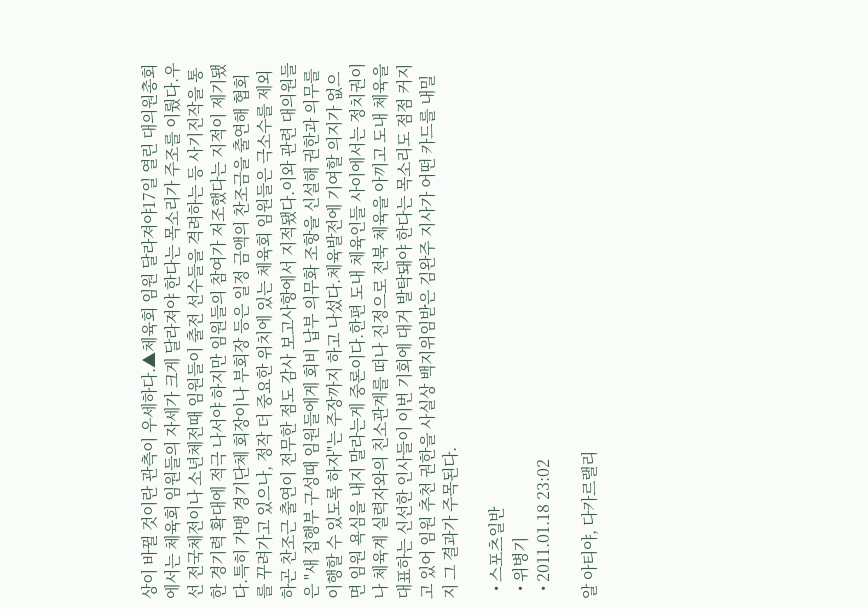상이 바뀔 것이란 관측이 우세하다.▲체육회 임원 달라져야17일 열린 대의원총회에서는 체육회 임원들의 자세가 크게 달라져야 한다는 목소리가 주조를 이뤘다.우선 전국체전이나 소년체전때 임원들이 출전 선수들을 격려하는 등 사기진작을 통한 경기력 확대에 적극 나서야 하지만 임원들의 참여가 저조했다는 지적이 제기됐다.특히 가맹 경기단체 회장이나 부회장 등은 일정 금액의 찬조금을 출연해 협회를 꾸려가고 있으나, 정작 더 중요한 위치에 있는 체육회 임원들은 극소수를 제외하곤 찬조근 출연이 전무한 점도 감사 보고사항에서 지적됐다.이와 관련 대의원들은 "새 집행부 구성때 임원들에게 회비 납부 의무화 조항을 신설해 권한과 의무를 이행할 수 있도록 하자"는 주장까지 하고 나섰다.체육발전에 기여할 의지가 없으면 임원 욕심을 내지 말라는게 중론이다.한편 도내 체육인들 사이에서는 정치권이나 체육계 실력자와의 친소관계를 떠나 진정으로 전북 체육을 아끼고 도내 체육을 대표하는 신선한 인사들이 이번 기회에 대거 발탁돼야 한다는 목소리도 점점 커지고 있어 임원 추천 권한을 사실상 백지위임받은 김완주 지사가 어떤 카드를 내밀지 그 결과가 주목된다.

  • 스포츠일반
  • 위병기
  • 2011.01.18 23:02

알 아티야, 다카르랠리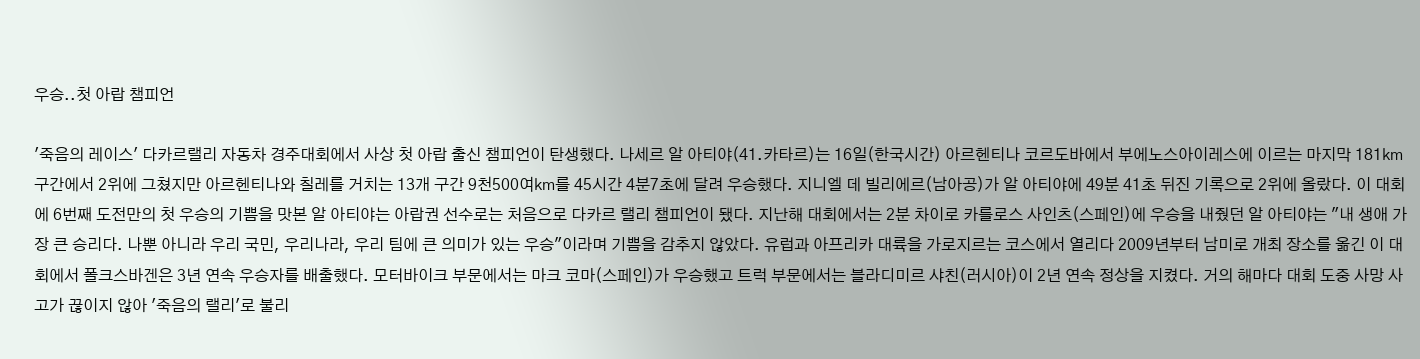우승..첫 아랍 챔피언

'죽음의 레이스' 다카르랠리 자동차 경주대회에서 사상 첫 아랍 출신 챔피언이 탄생했다. 나세르 알 아티야(41.카타르)는 16일(한국시간) 아르헨티나 코르도바에서 부에노스아이레스에 이르는 마지막 181㎞ 구간에서 2위에 그쳤지만 아르헨티나와 칠레를 거치는 13개 구간 9천500여㎞를 45시간 4분7초에 달려 우승했다. 지니엘 데 빌리에르(남아공)가 알 아티야에 49분 41초 뒤진 기록으로 2위에 올랐다. 이 대회에 6번째 도전만의 첫 우승의 기쁨을 맛본 알 아티야는 아랍권 선수로는 처음으로 다카르 랠리 챔피언이 됐다. 지난해 대회에서는 2분 차이로 카를로스 사인츠(스페인)에 우승을 내줬던 알 아티야는 "내 생애 가장 큰 승리다. 나뿐 아니라 우리 국민, 우리나라, 우리 팀에 큰 의미가 있는 우승"이라며 기쁨을 감추지 않았다. 유럽과 아프리카 대륙을 가로지르는 코스에서 열리다 2009년부터 남미로 개최 장소를 옮긴 이 대회에서 폴크스바겐은 3년 연속 우승자를 배출했다. 모터바이크 부문에서는 마크 코마(스페인)가 우승했고 트럭 부문에서는 블라디미르 샤친(러시아)이 2년 연속 정상을 지켰다. 거의 해마다 대회 도중 사망 사고가 끊이지 않아 '죽음의 랠리'로 불리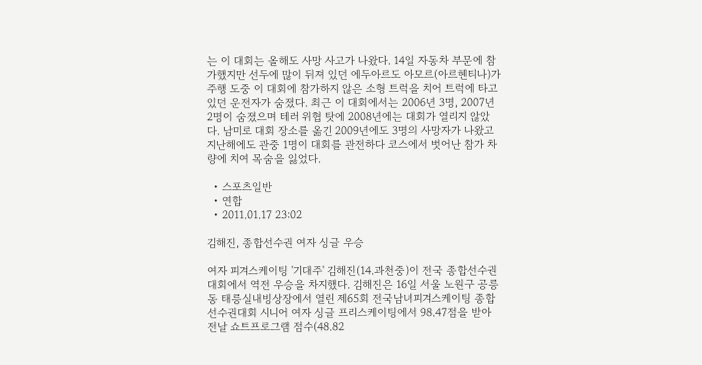는 이 대회는 올해도 사망 사고가 나왔다. 14일 자동차 부문에 참가했지만 선두에 많이 뒤져 있던 에두아르도 아모르(아르헨티나)가 주행 도중 이 대회에 참가하지 않은 소형 트럭을 치어 트럭에 타고 있던 운전자가 숨졌다. 최근 이 대회에서는 2006년 3명, 2007년 2명이 숨졌으며 테러 위협 탓에 2008년에는 대회가 열리지 않았다. 남미로 대회 장소를 옮긴 2009년에도 3명의 사망자가 나왔고 지난해에도 관중 1명이 대회를 관전하다 코스에서 벗어난 참가 차량에 치여 목숨을 잃었다.

  • 스포츠일반
  • 연합
  • 2011.01.17 23:02

김해진, 종합선수권 여자 싱글 우승

여자 피겨스케이팅 '기대주' 김해진(14.과천중)이 전국 종합선수권대회에서 역전 우승을 차지했다. 김해진은 16일 서울 노원구 공릉동 태릉실내빙상장에서 열린 제65회 전국남녀피겨스케이팅 종합선수권대회 시니어 여자 싱글 프리스케이팅에서 98.47점을 받아 전날 쇼트프로그램 점수(48.82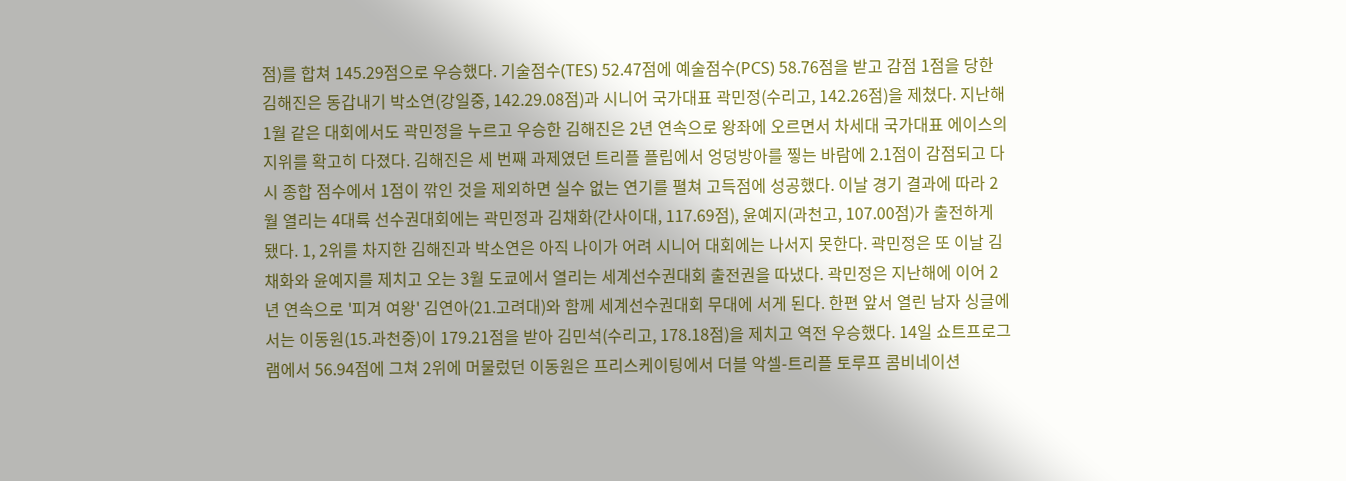점)를 합쳐 145.29점으로 우승했다. 기술점수(TES) 52.47점에 예술점수(PCS) 58.76점을 받고 감점 1점을 당한 김해진은 동갑내기 박소연(강일중, 142.29.08점)과 시니어 국가대표 곽민정(수리고, 142.26점)을 제쳤다. 지난해 1월 같은 대회에서도 곽민정을 누르고 우승한 김해진은 2년 연속으로 왕좌에 오르면서 차세대 국가대표 에이스의 지위를 확고히 다졌다. 김해진은 세 번째 과제였던 트리플 플립에서 엉덩방아를 찧는 바람에 2.1점이 감점되고 다시 종합 점수에서 1점이 깎인 것을 제외하면 실수 없는 연기를 펼쳐 고득점에 성공했다. 이날 경기 결과에 따라 2월 열리는 4대륙 선수권대회에는 곽민정과 김채화(간사이대, 117.69점), 윤예지(과천고, 107.00점)가 출전하게 됐다. 1, 2위를 차지한 김해진과 박소연은 아직 나이가 어려 시니어 대회에는 나서지 못한다. 곽민정은 또 이날 김채화와 윤예지를 제치고 오는 3월 도쿄에서 열리는 세계선수권대회 출전권을 따냈다. 곽민정은 지난해에 이어 2년 연속으로 '피겨 여왕' 김연아(21.고려대)와 함께 세계선수권대회 무대에 서게 된다. 한편 앞서 열린 남자 싱글에서는 이동원(15.과천중)이 179.21점을 받아 김민석(수리고, 178.18점)을 제치고 역전 우승했다. 14일 쇼트프로그램에서 56.94점에 그쳐 2위에 머물렀던 이동원은 프리스케이팅에서 더블 악셀-트리플 토루프 콤비네이션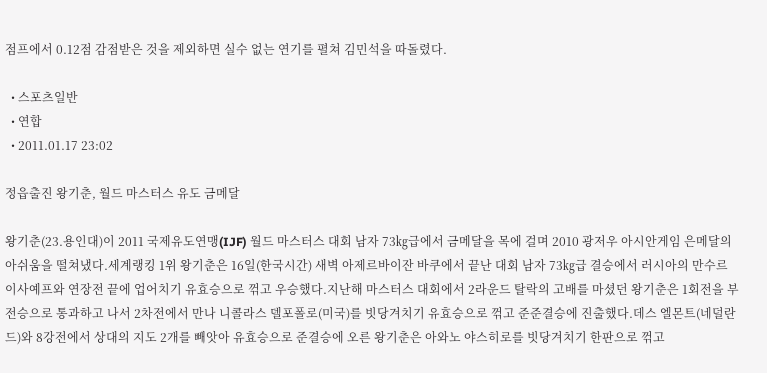점프에서 0.12점 감점받은 것을 제외하면 실수 없는 연기를 펼쳐 김민석을 따돌렸다.

  • 스포츠일반
  • 연합
  • 2011.01.17 23:02

정읍출진 왕기춘, 월드 마스터스 유도 금메달

왕기춘(23.용인대)이 2011 국제유도연맹(IJF) 월드 마스터스 대회 남자 73㎏급에서 금메달을 목에 걸며 2010 광저우 아시안게임 은메달의 아쉬움을 떨쳐냈다.세계랭킹 1위 왕기춘은 16일(한국시간) 새벽 아제르바이잔 바쿠에서 끝난 대회 남자 73㎏급 결승에서 러시아의 만수르 이사예프와 연장전 끝에 업어치기 유효승으로 꺾고 우승했다.지난해 마스터스 대회에서 2라운드 탈락의 고배를 마셨던 왕기춘은 1회전을 부전승으로 통과하고 나서 2차전에서 만나 니콜라스 델포폴로(미국)를 빗당겨치기 유효승으로 꺾고 준준결승에 진출했다.데스 엘몬트(네덜란드)와 8강전에서 상대의 지도 2개를 빼앗아 유효승으로 준결승에 오른 왕기춘은 아와노 야스히로를 빗당겨치기 한판으로 꺾고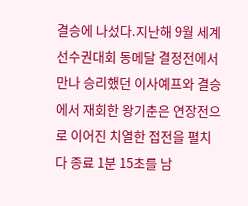결승에 나섰다.지난해 9월 세계선수권대회 동메달 결정전에서 만나 승리했던 이사예프와 결승에서 재회한 왕기춘은 연장전으로 이어진 치열한 접전을 펼치다 종료 1분 15초를 남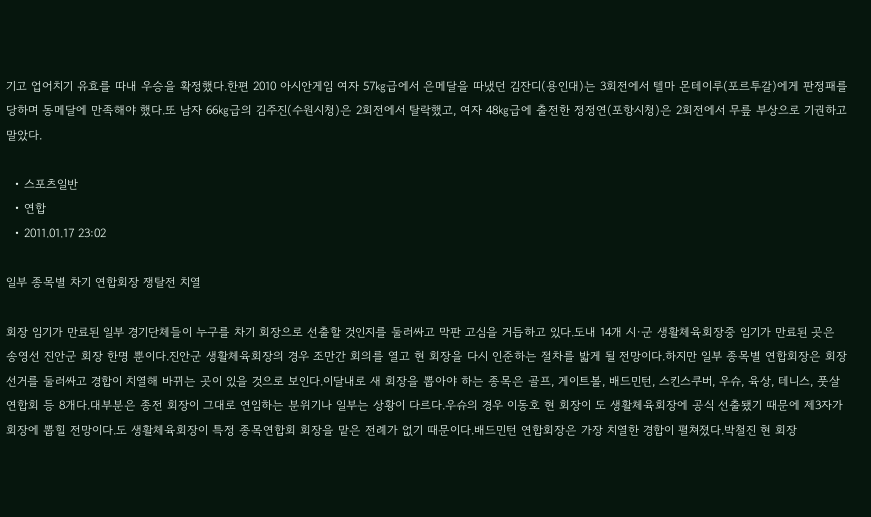기고 업어치기 유효를 따내 우승을 확정했다.한편 2010 아시안게임 여자 57㎏급에서 은메달을 따냈던 김잔디(용인대)는 3회전에서 텔마 몬테이루(포르투갈)에게 판정패를 당하며 동메달에 만족해야 했다.또 남자 66㎏급의 김주진(수원시청)은 2회전에서 탈락했고, 여자 48㎏급에 출전한 정정연(포항시청)은 2회전에서 무릎 부상으로 기권하고 말았다.

  • 스포츠일반
  • 연합
  • 2011.01.17 23:02

일부 종목별 차기 연합회장 쟁탈전 치열

회장 임기가 만료된 일부 경기단체들이 누구를 차기 회장으로 선출할 것인지를 둘러싸고 막판 고심을 거듭하고 있다.도내 14개 시·군 생활체육회장중 임기가 만료된 곳은 송영선 진안군 회장 한명 뿐이다.진안군 생활체육회장의 경우 조만간 회의를 열고 현 회장을 다시 인준하는 절차를 밟게 될 전망이다.하지만 일부 종목별 연합회장은 회장 선거를 둘러싸고 경합이 치열해 바뀌는 곳이 있을 것으로 보인다.이달내로 새 회장을 뽑아야 하는 종목은 골프, 게이트볼, 배드민턴, 스킨스쿠버, 우슈, 육상, 테니스, 풋살연합회 등 8개다.대부분은 종전 회장이 그대로 연임하는 분위기나 일부는 상황이 다르다.우슈의 경우 이동호 현 회장이 도 생활체육회장에 공식 선출됐기 때문에 제3자가 회장에 뽑힐 전망이다.도 생활체육회장이 특정 종목연합회 회장을 맡은 전례가 없기 때문이다.배드민턴 연합회장은 가장 치열한 경합이 펼쳐졌다.박철진 현 회장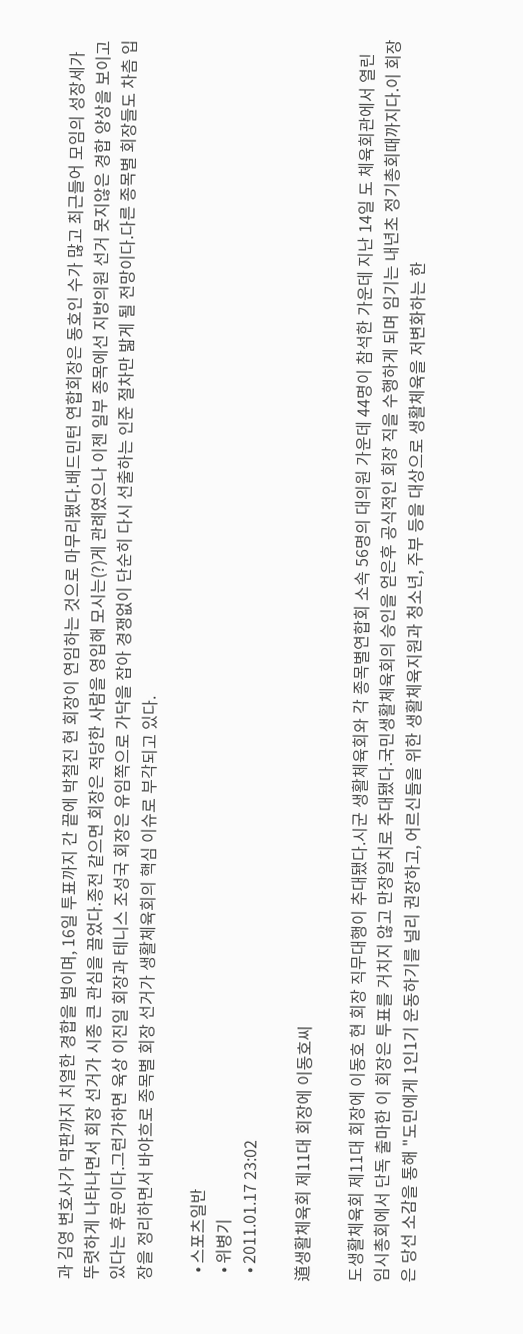과 김영 변호사가 막판까지 치열한 경합을 벌이며, 16일 투표까지 간 끝에 박철진 현 회장이 연임하는 것으로 마무리됐다.배드민턴 연합회장은 동호인 수가 많고 최근들어 모임의 성장세가 뚜렷하게 나타나면서 회장 선거가 시종 큰 관심을 끌었다.종전 같으면 회장은 적당한 사람을 영입해 모시는(?)게 관례였으나 이젠 일부 종목에선 지방의원 선거 못지않은 경합 양상을 보이고 있다는 후문이다.그런가하면 육상 이진일 회장과 테니스 조성국 회장은 유임쪽으로 가닥을 잡아 경쟁없이 단순히 다시 선출하는 인준 절차만 밟게 될 전망이다.다른 종목별 회장들도 차츰 입장을 정리하면서 바야흐로 종목별 회장 선거가 생활체육회의 핵심 이슈로 부각되고 있다.

  • 스포츠일반
  • 위병기
  • 2011.01.17 23:02

道생활체육회 제11대 회장에 이동호씨

도생활체육회 제11대 회장에 이동호 현 회장 직무대행이 추대됐다.시군 생활체육회와 각 종목별연합회 소속 56명의 대의원 가운데 44명이 참석한 가운데 지난 14일 도 체육회관에서 열린 임시총회에서 단독 출마한 이 회장은 투표를 거치지 않고 만장일치로 추대됐다.국민생활체육회의 승인을 얻은후 공식적인 회장 직을 수행하게 되며 임기는 내년초 정기총회때까지다.이 회장은 당선 소감을 통해 "도민에게 1인1기 운동하기를 널리 권장하고, 어르신들을 위한 생활체육지원과 청소년, 주부 등을 대상으로 생활체육을 저변화하는 한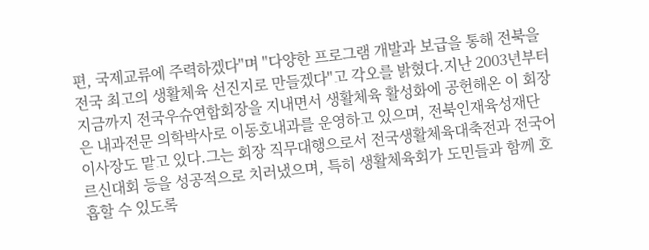편, 국제교류에 주력하겠다"며 "다양한 프로그램 개발과 보급을 통해 전북을 전국 최고의 생활체육 선진지로 만들겠다"고 각오를 밝혔다.지난 2003년부터 지금까지 전국우슈연합회장을 지내면서 생활체육 활성화에 공헌해온 이 회장은 내과전문 의학박사로 이동호내과를 운영하고 있으며, 전북인재육성재단 이사장도 맡고 있다.그는 회장 직무대행으로서 전국생활체육대축전과 전국어르신대회 등을 성공적으로 치러냈으며, 특히 생활체육회가 도민들과 함께 호흡할 수 있도록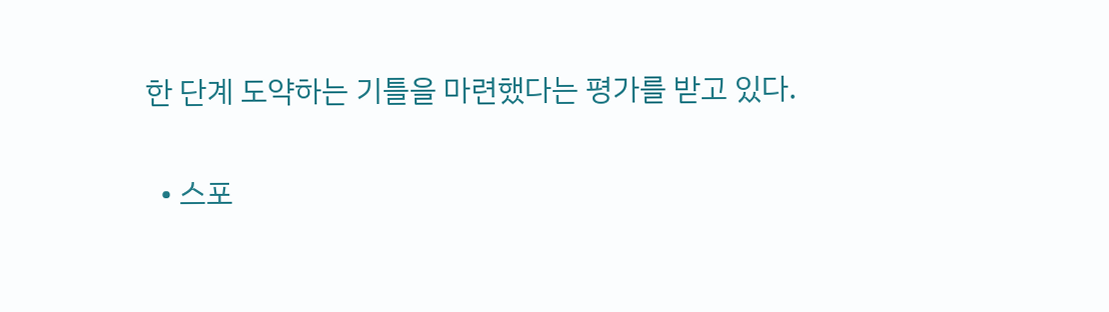한 단계 도약하는 기틀을 마련했다는 평가를 받고 있다.

  • 스포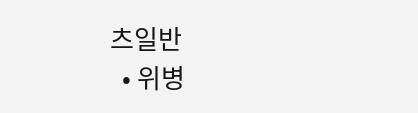츠일반
  • 위병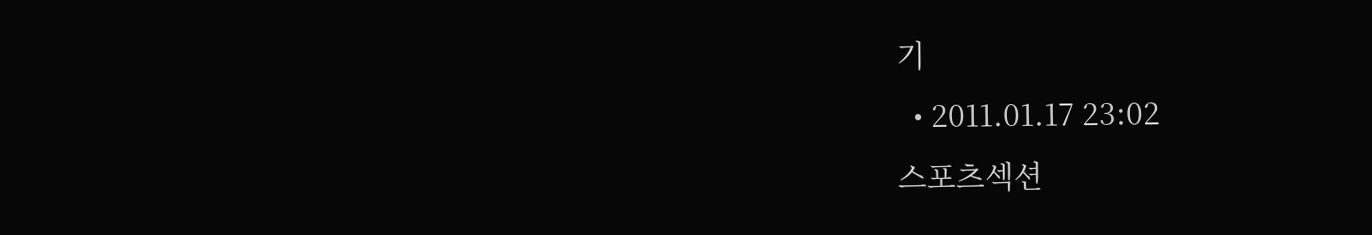기
  • 2011.01.17 23:02
스포츠섹션